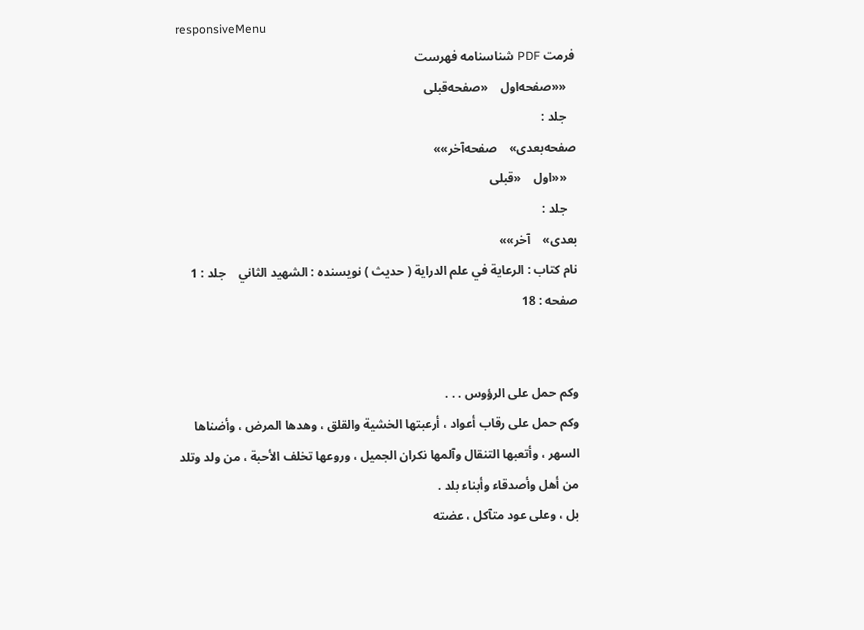responsiveMenu
فرمت PDF شناسنامه فهرست
   ««صفحه‌اول    «صفحه‌قبلی
   جلد :
صفحه‌بعدی»    صفحه‌آخر»»
   ««اول    «قبلی
   جلد :
بعدی»    آخر»»
نام کتاب : الرعاية في علم الدراية ( حديث ) نویسنده : الشهيد الثاني    جلد : 1  صفحه : 18


وكم حمل على الرؤوس . . .
وكم حمل على رقاب أعواد ، أرعبتها الخشية والقلق ، وهدها المرض ، وأضناها السهر ، وأتعبها التنقال وآلمها نكران الجميل ، وروعها تخلف الأحبة ، من ولد وتلد من أهل وأصدقاء وأبناء بلد .
بل ، وعلى عود متآكل ، عضته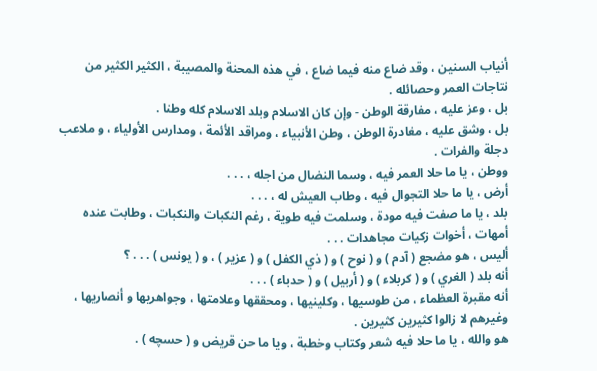أنياب السنين ، وقد ضاع منه فيما ضاع ، في هذه المحنة والمصيبة ، الكثير الكثير من نتاجات العمر وحصائله .
بل ، وعز عليه ، مفارقة الوطن - وإن كان الاسلام وبلد الاسلام كله وطنا .
بل ، وشق عليه ، مغادرة الوطن ، وطن الأنبياء ، ومراقد الأئمة ، ومدارس الأولياء ، و ملاعب دجلة والفرات .
ووطن ، يا ما حلا العمر فيه ، وسما النضال من اجله ، . . .
أرض ، يا ما حلا التجوال فيه ، وطاب العيش له ، . . .
بلد ، يا ما صفت فيه مودة ، وسلمت فيه طوية ، رغم النكبات والنكبات ، وطابت عنده أمهات ، أخوات زكيات مجاهدات . . .
أليس ، هو مضجع ( آدم ) و ( نوح ) و ( ذي الكفل ) و ( عزير ) ، و ( يونس ) . . . ؟
أنه بلد ( الغري ) و ( كربلاء ) و ( أربيل ) و ( حدباء ) . . .
أنه مقبرة العظماء ، من طوسيها ، وكلينيها ، ومحققها وعلامتها ، وجواهريها و أنصاريها ، وغيرهم لا زالوا كثيرين كثيرين .
هو والله ، يا ما حلا فيه شعر وكتاب وخطبة ، ويا ما حن قريض و ( حسچه ) .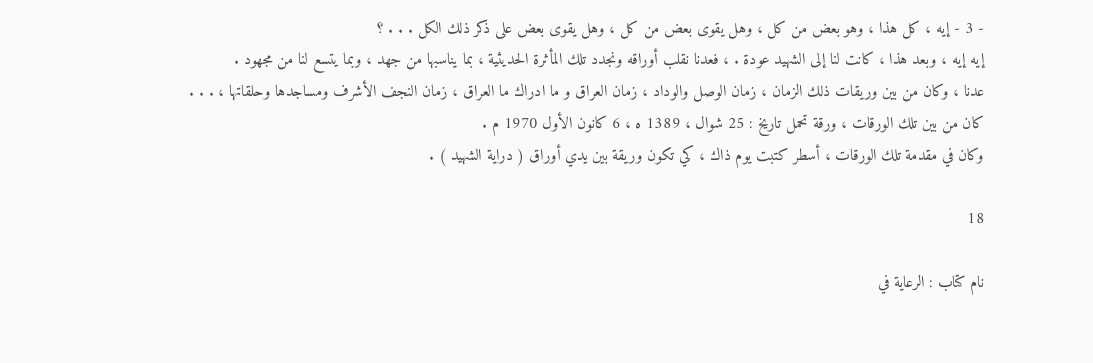- 3 - إيه ، كل هذا ، وهو بعض من كل ، وهل يقوى بعض من كل ، وهل يقوى بعض على ذكر ذلك الكل . . . ؟
إيه إيه ، وبعد هذا ، كانت لنا إلى الشهيد عودة . ، فعدنا نقلب أوراقه ونجدد تلك المأثرة الحديثية ، بما يناسبها من جهد ، وبما يتسع لنا من مجهود .
عدنا ، وكان من بين وريقات ذلك الزمان ، زمان الوصل والوداد ، زمان العراق و ما ادراك ما العراق ، زمان النجف الأشرف ومساجدها وحلقاتها ، . . .
كان من بين تلك الورقات ، ورقة تحمل تاريخ : 25 شوال ، 1389 ه‌ ، 6 كانون الأول 1970 م .
وكان في مقدمة تلك الورقات ، أسطر كتبت يوم ذاك ، كي تكون وريقة بين يدي أوراق ( دراية الشهيد ) .

18

نام کتاب : الرعاية في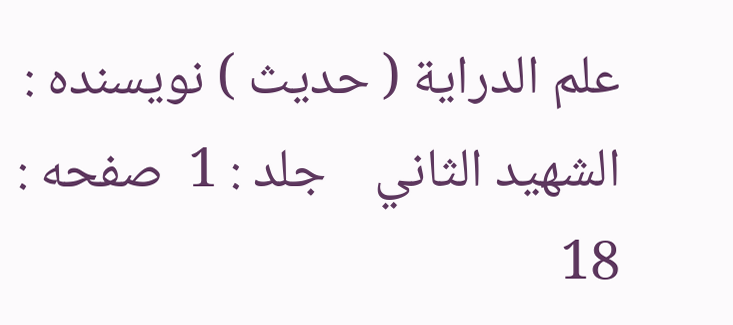علم الدراية ( حديث ) نویسنده : الشهيد الثاني    جلد : 1  صفحه : 18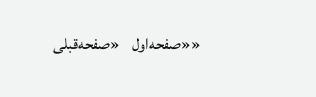««صفحه‌اول    «صفحه‌قبلی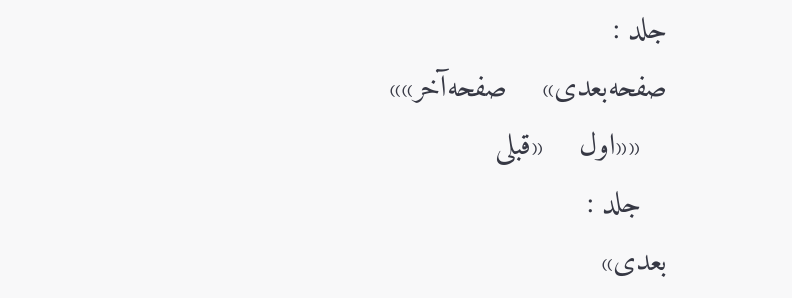جلد :
صفحه‌بعدی»    صفحه‌آخر»»
   ««اول    «قبلی
   جلد :
بعدی»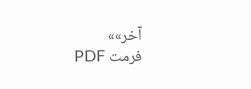آخر»»
فرمت PDF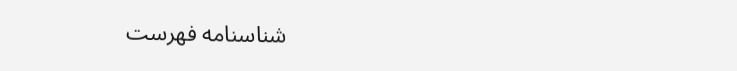شناسنامه فهرست